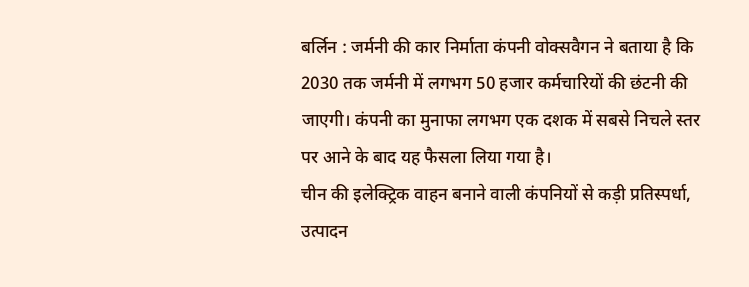बर्लिन : जर्मनी की कार निर्माता कंपनी वोक्सवैगन ने बताया है कि 2030 तक जर्मनी में लगभग 50 हजार कर्मचारियों की छंटनी की जाएगी। कंपनी का मुनाफा लगभग एक दशक में सबसे निचले स्तर पर आने के बाद यह फैसला लिया गया है।
चीन की इलेक्ट्रिक वाहन बनाने वाली कंपनियों से कड़ी प्रतिस्पर्धा, उत्पादन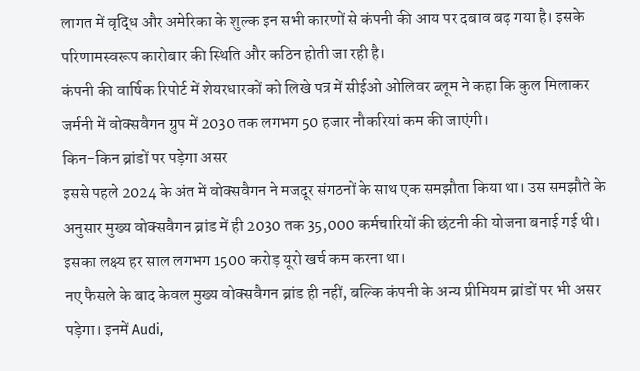लागत में वृद्धि और अमेरिका के शुल्क इन सभी कारणों से कंपनी की आय पर दबाव बढ़ गया है। इसके परिणामस्वरूप कारोबार की स्थिति और कठिन होती जा रही है।
कंपनी की वार्षिक रिपोर्ट में शेयरधारकों को लिखे पत्र में सीईओ ओलिवर ब्लूम ने कहा कि कुल मिलाकर जर्मनी में वोक्सवैगन ग्रुप में 2030 तक लगभग 50 हजार नौकरियां कम की जाएंगी।
किन-किन ब्रांडों पर पड़ेगा असर
इससे पहले 2024 के अंत में वोक्सवैगन ने मजदूर संगठनों के साथ एक समझौता किया था। उस समझौते के अनुसार मुख्य वोक्सवैगन ब्रांड में ही 2030 तक 35,000 कर्मचारियों की छंटनी की योजना बनाई गई थी। इसका लक्ष्य हर साल लगभग 1500 करोड़ यूरो खर्च कम करना था।
नए फैसले के बाद केवल मुख्य वोक्सवैगन ब्रांड ही नहीं, बल्कि कंपनी के अन्य प्रीमियम ब्रांडों पर भी असर पड़ेगा। इनमें Audi,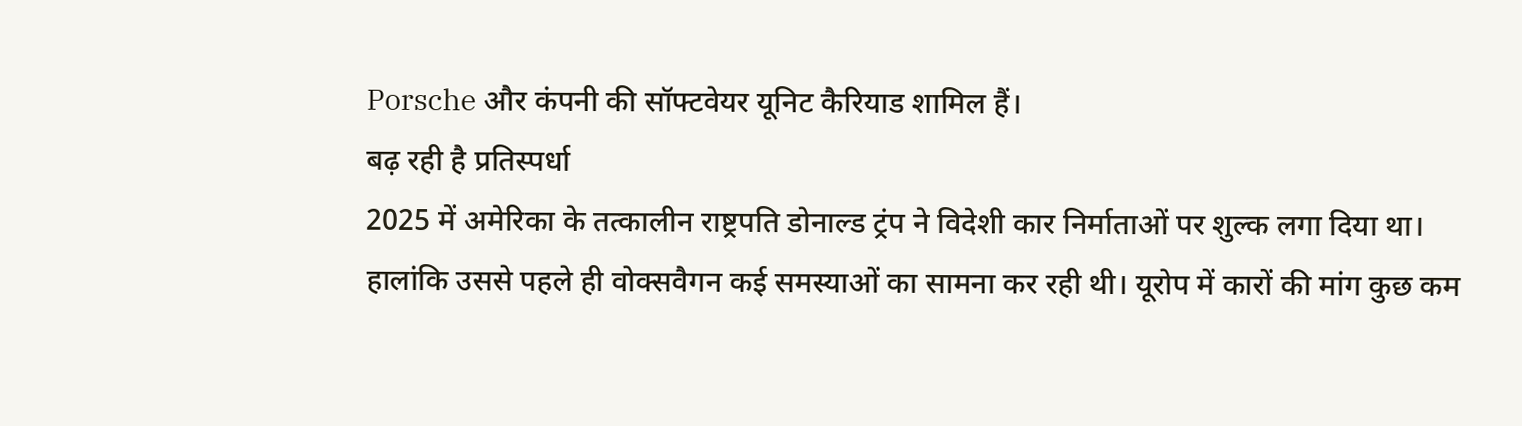Porsche और कंपनी की सॉफ्टवेयर यूनिट कैरियाड शामिल हैं।
बढ़ रही है प्रतिस्पर्धा
2025 में अमेरिका के तत्कालीन राष्ट्रपति डोनाल्ड ट्रंप ने विदेशी कार निर्माताओं पर शुल्क लगा दिया था। हालांकि उससे पहले ही वोक्सवैगन कई समस्याओं का सामना कर रही थी। यूरोप में कारों की मांग कुछ कम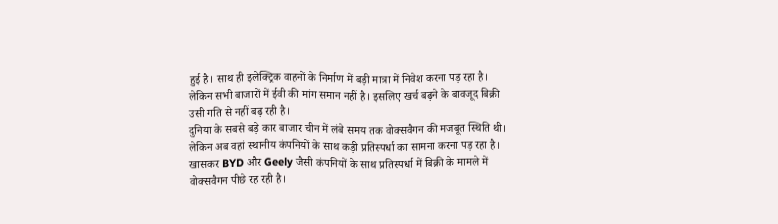हुई है। साथ ही इलेक्ट्रिक वाहनों के निर्माण में बड़ी मात्रा में निवेश करना पड़ रहा है। लेकिन सभी बाजारों में ईवी की मांग समान नहीं है। इसलिए खर्च बढ़ने के बावजूद बिक्री उसी गति से नहीं बढ़ रही है।
दुनिया के सबसे बड़े कार बाजार चीन में लंबे समय तक वोक्सवैगन की मजबूत स्थिति थी। लेकिन अब वहां स्थानीय कंपनियों के साथ कड़ी प्रतिस्पर्धा का सामना करना पड़ रहा है। खासकर BYD और Geely जैसी कंपनियों के साथ प्रतिस्पर्धा में बिक्री के मामले में वोक्सवैगन पीछे रह रही है।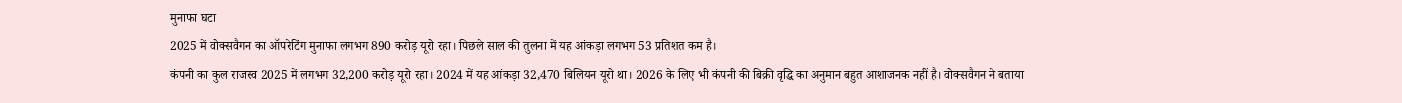मुनाफा घटा
2025 में वोक्सवैगन का ऑपरेटिंग मुनाफा लगभग 890 करोड़ यूरो रहा। पिछले साल की तुलना में यह आंकड़ा लगभग 53 प्रतिशत कम है।
कंपनी का कुल राजस्व 2025 में लगभग 32,200 करोड़ यूरो रहा। 2024 में यह आंकड़ा 32,470 बिलियन यूरो था। 2026 के लिए भी कंपनी की बिक्री वृद्धि का अनुमान बहुत आशाजनक नहीं है। वोक्सवैगन ने बताया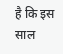है कि इस साल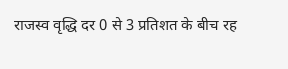राजस्व वृद्धि दर 0 से 3 प्रतिशत के बीच रह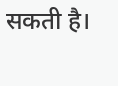सकती है।